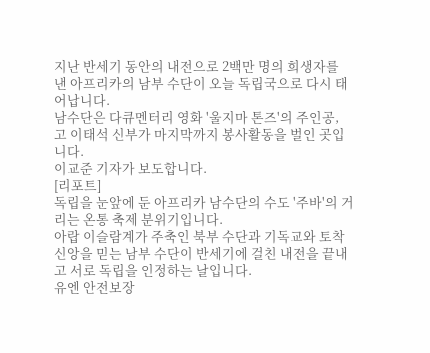지난 반세기 동안의 내전으로 2백만 명의 희생자를 낸 아프리카의 남부 수단이 오늘 독립국으로 다시 태어납니다.
남수단은 다큐멘터리 영화 '울지마 톤즈'의 주인공, 고 이태석 신부가 마지막까지 봉사활동을 벌인 곳입니다.
이교준 기자가 보도합니다.
[리포트]
독립을 눈앞에 둔 아프리카 남수단의 수도 '주바'의 거리는 온통 축제 분위기입니다.
아랍 이슬람계가 주축인 북부 수단과 기독교와 토착 신앙을 믿는 남부 수단이 반세기에 걸친 내전을 끝내고 서로 독립을 인정하는 날입니다.
유엔 안전보장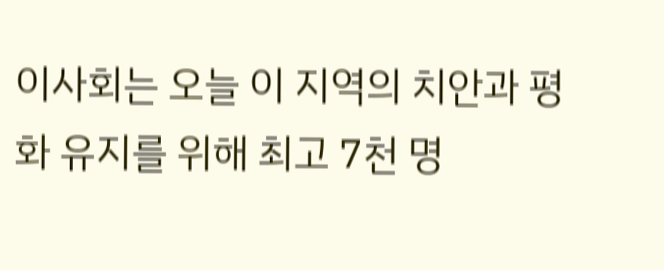이사회는 오늘 이 지역의 치안과 평화 유지를 위해 최고 7천 명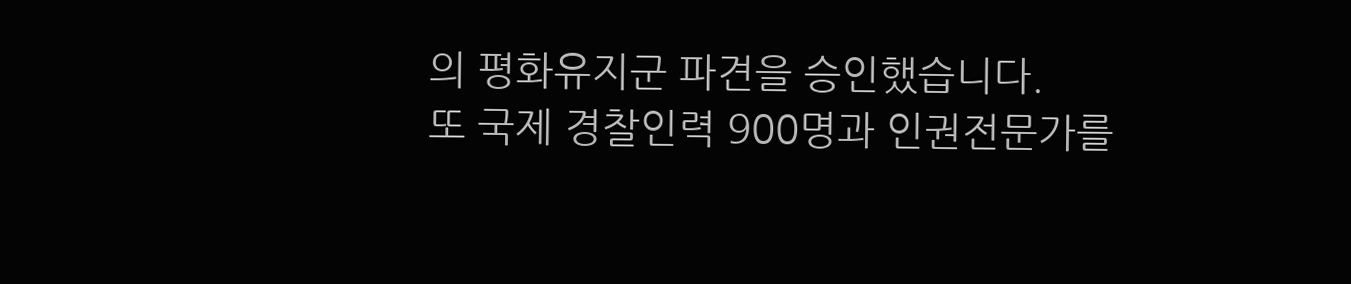의 평화유지군 파견을 승인했습니다.
또 국제 경찰인력 900명과 인권전문가를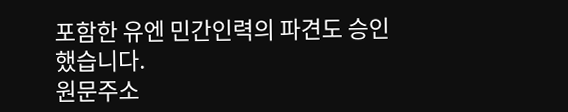포함한 유엔 민간인력의 파견도 승인했습니다.
원문주소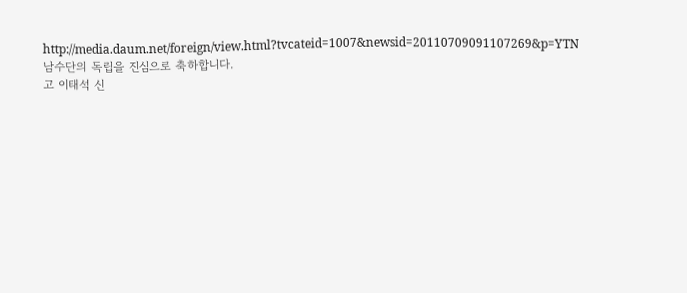http://media.daum.net/foreign/view.html?tvcateid=1007&newsid=20110709091107269&p=YTN
남수단의 독립을 진심으로 축하합니다.
고 이태석 신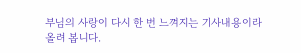부님의 사랑이 다시 한 번 느껴지는 기사내용이라
올려 봅니다.